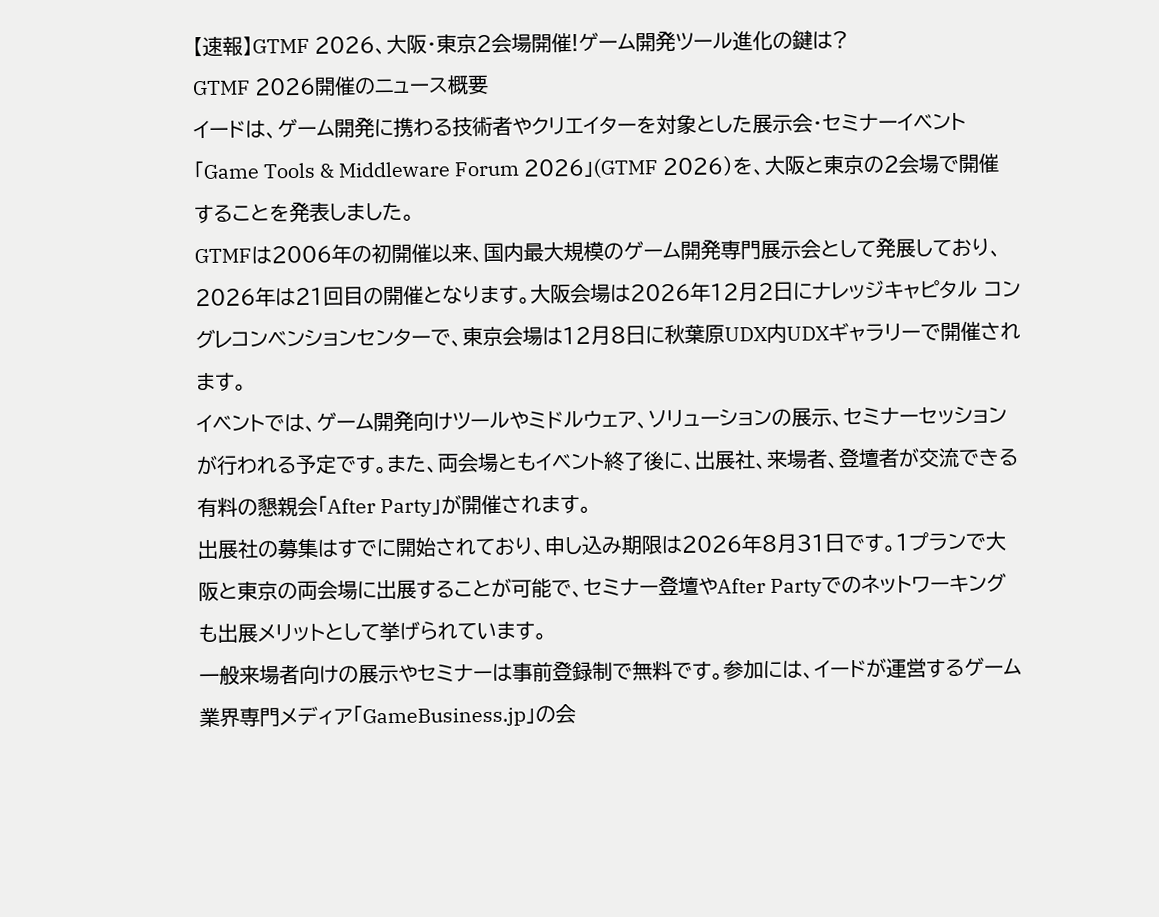【速報】GTMF 2026、大阪・東京2会場開催!ゲーム開発ツール進化の鍵は?
GTMF 2026開催のニュース概要
イードは、ゲーム開発に携わる技術者やクリエイターを対象とした展示会・セミナーイベント「Game Tools & Middleware Forum 2026」(GTMF 2026)を、大阪と東京の2会場で開催することを発表しました。
GTMFは2006年の初開催以来、国内最大規模のゲーム開発専門展示会として発展しており、2026年は21回目の開催となります。大阪会場は2026年12月2日にナレッジキャピタル コングレコンベンションセンターで、東京会場は12月8日に秋葉原UDX内UDXギャラリーで開催されます。
イベントでは、ゲーム開発向けツールやミドルウェア、ソリューションの展示、セミナーセッションが行われる予定です。また、両会場ともイベント終了後に、出展社、来場者、登壇者が交流できる有料の懇親会「After Party」が開催されます。
出展社の募集はすでに開始されており、申し込み期限は2026年8月31日です。1プランで大阪と東京の両会場に出展することが可能で、セミナー登壇やAfter Partyでのネットワーキングも出展メリットとして挙げられています。
一般来場者向けの展示やセミナーは事前登録制で無料です。参加には、イードが運営するゲーム業界専門メディア「GameBusiness.jp」の会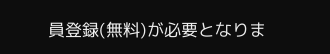員登録(無料)が必要となりま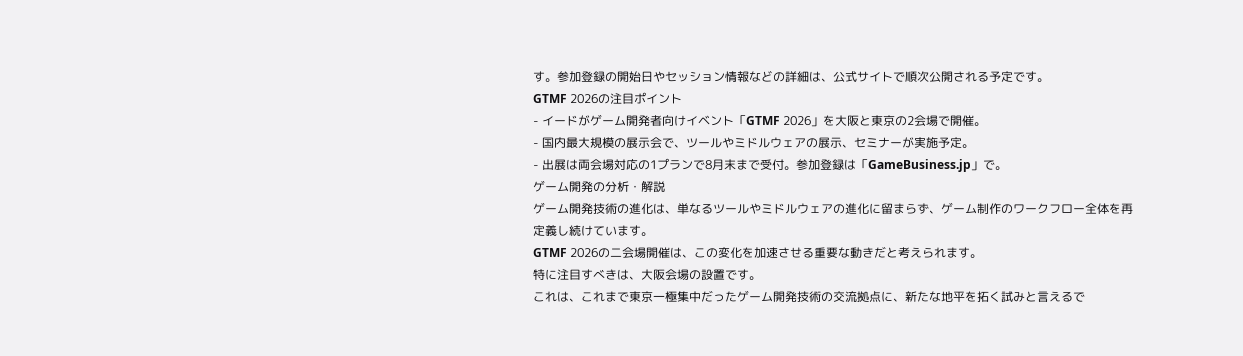す。参加登録の開始日やセッション情報などの詳細は、公式サイトで順次公開される予定です。
GTMF 2026の注目ポイント
- イードがゲーム開発者向けイベント「GTMF 2026」を大阪と東京の2会場で開催。
- 国内最大規模の展示会で、ツールやミドルウェアの展示、セミナーが実施予定。
- 出展は両会場対応の1プランで8月末まで受付。参加登録は「GameBusiness.jp」で。
ゲーム開発の分析・解説
ゲーム開発技術の進化は、単なるツールやミドルウェアの進化に留まらず、ゲーム制作のワークフロー全体を再定義し続けています。
GTMF 2026の二会場開催は、この変化を加速させる重要な動きだと考えられます。
特に注目すべきは、大阪会場の設置です。
これは、これまで東京一極集中だったゲーム開発技術の交流拠点に、新たな地平を拓く試みと言えるで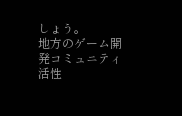しょう。
地方のゲーム開発コミュニティ活性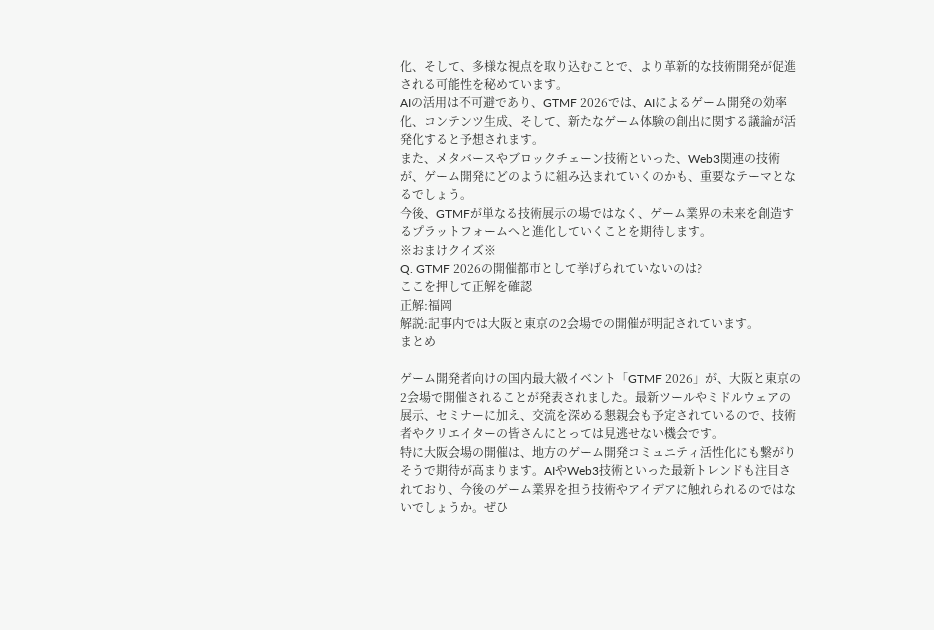化、そして、多様な視点を取り込むことで、より革新的な技術開発が促進される可能性を秘めています。
AIの活用は不可避であり、GTMF 2026では、AIによるゲーム開発の効率化、コンテンツ生成、そして、新たなゲーム体験の創出に関する議論が活発化すると予想されます。
また、メタバースやブロックチェーン技術といった、Web3関連の技術が、ゲーム開発にどのように組み込まれていくのかも、重要なテーマとなるでしょう。
今後、GTMFが単なる技術展示の場ではなく、ゲーム業界の未来を創造するプラットフォームへと進化していくことを期待します。
※おまけクイズ※
Q. GTMF 2026の開催都市として挙げられていないのは?
ここを押して正解を確認
正解:福岡
解説:記事内では大阪と東京の2会場での開催が明記されています。
まとめ

ゲーム開発者向けの国内最大級イベント「GTMF 2026」が、大阪と東京の2会場で開催されることが発表されました。最新ツールやミドルウェアの展示、セミナーに加え、交流を深める懇親会も予定されているので、技術者やクリエイターの皆さんにとっては見逃せない機会です。
特に大阪会場の開催は、地方のゲーム開発コミュニティ活性化にも繋がりそうで期待が高まります。AIやWeb3技術といった最新トレンドも注目されており、今後のゲーム業界を担う技術やアイデアに触れられるのではないでしょうか。ぜひ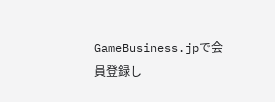GameBusiness.jpで会員登録し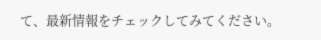て、最新情報をチェックしてみてください。